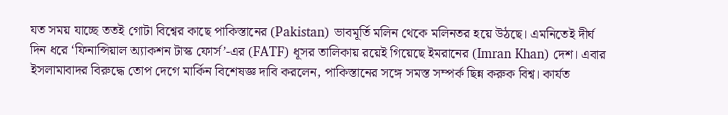যত সময় যাচ্ছে ততই গোটা বিশ্বের কাছে পাকিস্তানের (Pakistan) ভাবমূর্তি মলিন থেকে মলিনতর হয়ে উঠছে। এমনিতেই দীর্ঘ দিন ধরে ‘ফিনান্সিয়াল অ্যাকশন টাস্ক ফোর্স’-এর (FATF) ধূসর তালিকায় রয়েই গিয়েছে ইমরানের (Imran Khan) দেশ। এবার ইসলামাবাদর বিরুদ্ধে তোপ দেগে মার্কিন বিশেষজ্ঞ দাবি করলেন, পাকিস্তানের সঙ্গে সমস্ত সম্পর্ক ছিন্ন করুক বিশ্ব। কার্যত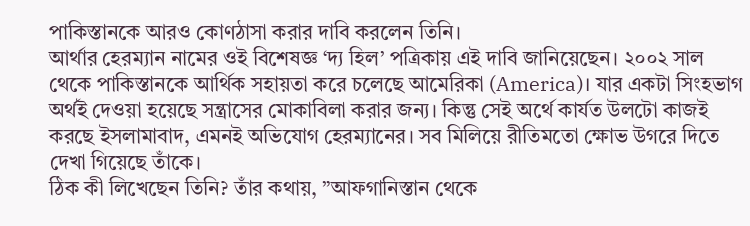পাকিস্তানকে আরও কোণঠাসা করার দাবি করলেন তিনি।
আর্থার হেরম্যান নামের ওই বিশেষজ্ঞ ‘দ্য হিল’ পত্রিকায় এই দাবি জানিয়েছেন। ২০০২ সাল থেকে পাকিস্তানকে আর্থিক সহায়তা করে চলেছে আমেরিকা (America)। যার একটা সিংহভাগ অর্থই দেওয়া হয়েছে সন্ত্রাসের মোকাবিলা করার জন্য। কিন্তু সেই অর্থে কার্যত উলটো কাজই করছে ইসলামাবাদ, এমনই অভিযোগ হেরম্যানের। সব মিলিয়ে রীতিমতো ক্ষোভ উগরে দিতে দেখা গিয়েছে তাঁকে।
ঠিক কী লিখেছেন তিনি? তাঁর কথায়, ”আফগানিস্তান থেকে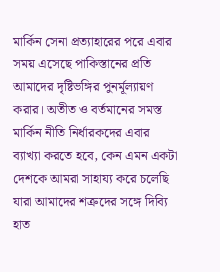মার্কিন সেনা প্রত্যাহারের পরে এবার সময় এসেছে পাকিস্তানের প্রতি আমাদের দৃষ্টিভঙ্গির পুনর্মূল্যায়ণ করার। অতীত ও বর্তমানের সমস্ত মার্কিন নীতি নির্ধারকদের এবার ব্যাখ্যা করতে হবে, কেন এমন একটা দেশকে আমরা সাহায্য করে চলেছি যারা আমাদের শত্রুদের সঙ্গে দিব্যি হাত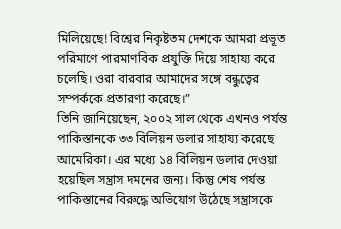মিলিয়েছে! বিশ্বের নিকৃষ্টতম দেশকে আমরা প্রভূত পরিমাণে পারমাণবিক প্রযুক্তি দিয়ে সাহায্য করে চলেছি। ওরা বারবার আমাদের সঙ্গে বন্ধুত্বের সম্পর্ককে প্রতারণা করেছে।”
তিনি জানিয়েছেন, ২০০২ সাল থেকে এখনও পর্যন্ত পাকিস্তানকে ৩৩ বিলিয়ন ডলার সাহায্য করেছে আমেরিকা। এর মধ্যে ১৪ বিলিয়ন ডলার দেওয়া হয়েছিল সন্ত্রাস দমনের জন্য। কিন্তু শেষ পর্যন্ত পাকিস্তানের বিরুদ্ধে অভিযোগ উঠেছে সন্ত্রাসকে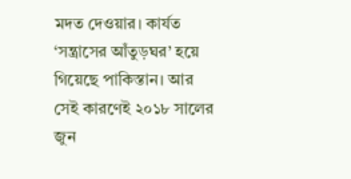মদত দেওয়ার। কার্যত ‘সন্ত্রাসের আঁতুড়ঘর’ হয়ে গিয়েছে পাকিস্তান। আর সেই কারণেই ২০১৮ সালের জুন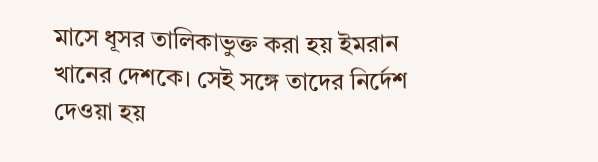মাসে ধূসর তালিকাভুক্ত করা হয় ইমরান খানের দেশকে। সেই সঙ্গে তাদের নির্দেশ দেওয়া হয়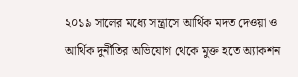২০১৯ সালের মধ্যে সন্ত্রাসে আর্থিক মদত দেওয়া ও আর্থিক দুর্নীতির অভিযোগ থেকে মুক্ত হতে অ্যাকশন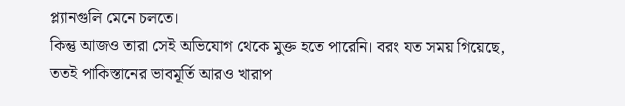প্ল্যানগুলি মেনে চলতে।
কিন্তু আজও তারা সেই অভিযোগ থেকে মুক্ত হতে পারেনি। বরং যত সময় গিয়েছে, ততই পাকিস্তানের ভাবমূর্তি আরও খারাপ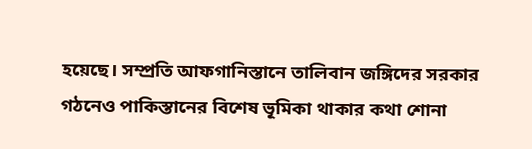হয়েছে। সম্প্রতি আফগানিস্তানে তালিবান জঙ্গিদের সরকার গঠনেও পাকিস্তানের বিশেষ ভূমিকা থাকার কথা শোনা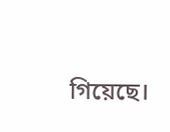গিয়েছে।